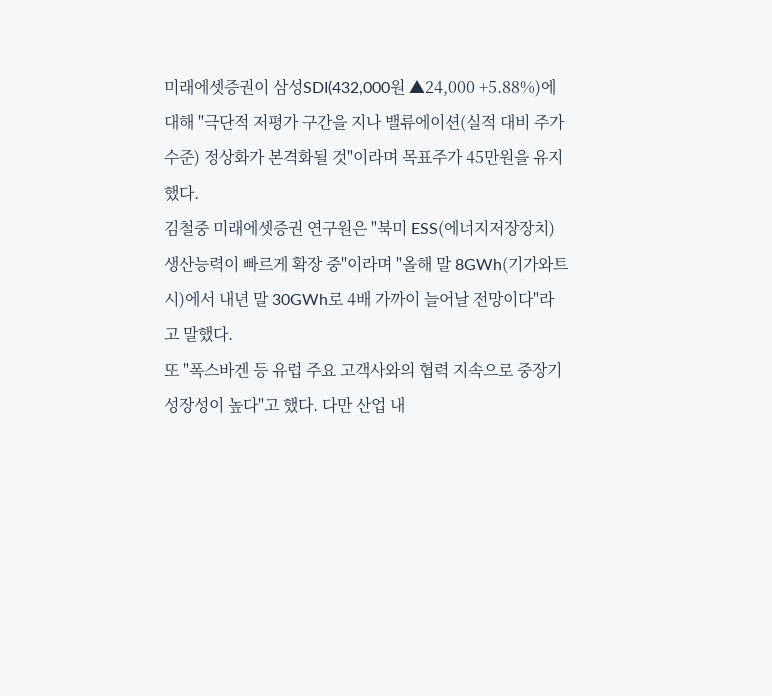미래에셋증권이 삼성SDI(432,000원 ▲24,000 +5.88%)에 대해 "극단적 저평가 구간을 지나 밸류에이션(실적 대비 주가 수준) 정상화가 본격화될 것"이라며 목표주가 45만원을 유지했다.
김철중 미래에셋증권 연구원은 "북미 ESS(에너지저장장치) 생산능력이 빠르게 확장 중"이라며 "올해 말 8GWh(기가와트시)에서 내년 말 30GWh로 4배 가까이 늘어날 전망이다"라고 말했다.
또 "폭스바겐 등 유럽 주요 고객사와의 협력 지속으로 중장기 성장성이 높다"고 했다. 다만 산업 내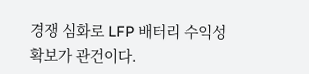경쟁 심화로 LFP 배터리 수익성 확보가 관건이다.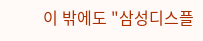이 밖에도 "삼성디스플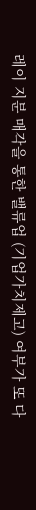레이 지분 매각을 통한 밸류업 (기업가치제고) 여부가 또 다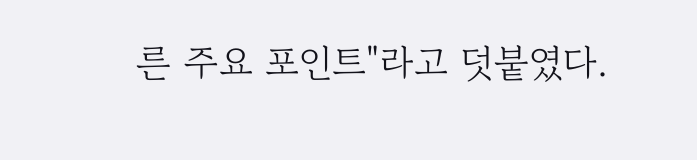른 주요 포인트"라고 덧붙였다.